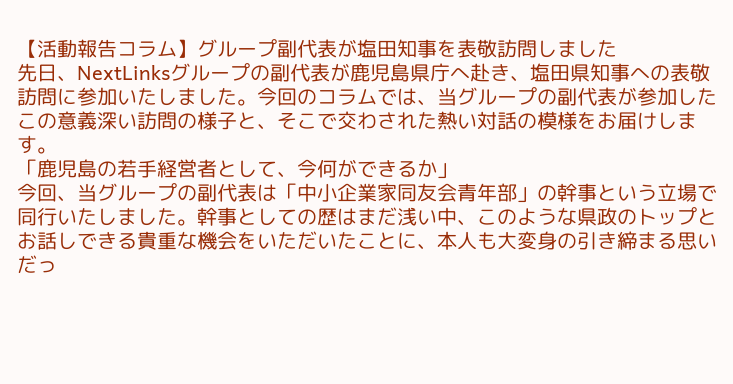【活動報告コラム】グループ副代表が塩田知事を表敬訪問しました
先日、NextLinksグループの副代表が鹿児島県庁へ赴き、塩田県知事への表敬訪問に参加いたしました。今回のコラムでは、当グループの副代表が参加したこの意義深い訪問の様子と、そこで交わされた熱い対話の模様をお届けします。
「鹿児島の若手経営者として、今何ができるか」
今回、当グループの副代表は「中小企業家同友会青年部」の幹事という立場で同行いたしました。幹事としての歴はまだ浅い中、このような県政のトップとお話しできる貴重な機会をいただいたことに、本人も大変身の引き締まる思いだっ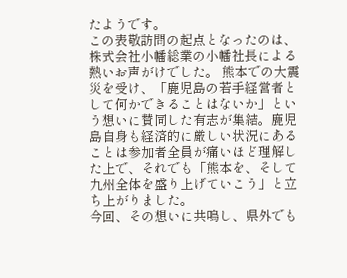たようです。
この表敬訪問の起点となったのは、株式会社小幡総業の小幡社長による熱いお声がけでした。 熊本での大震災を受け、「鹿児島の若手経営者として何かできることはないか」という想いに賛同した有志が集結。鹿児島自身も経済的に厳しい状況にあることは参加者全員が痛いほど理解した上で、それでも「熊本を、そして九州全体を盛り上げていこう」と立ち上がりました。
今回、その想いに共鳴し、県外でも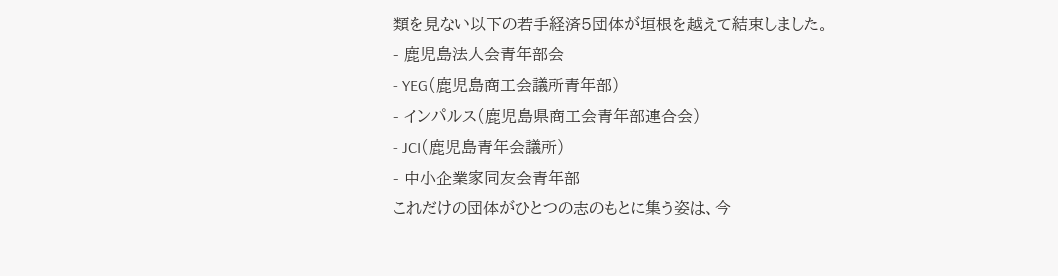類を見ない以下の若手経済5団体が垣根を越えて結束しました。
- 鹿児島法人会青年部会
- YEG(鹿児島商工会議所青年部)
- インパルス(鹿児島県商工会青年部連合会)
- JCI(鹿児島青年会議所)
- 中小企業家同友会青年部
これだけの団体がひとつの志のもとに集う姿は、今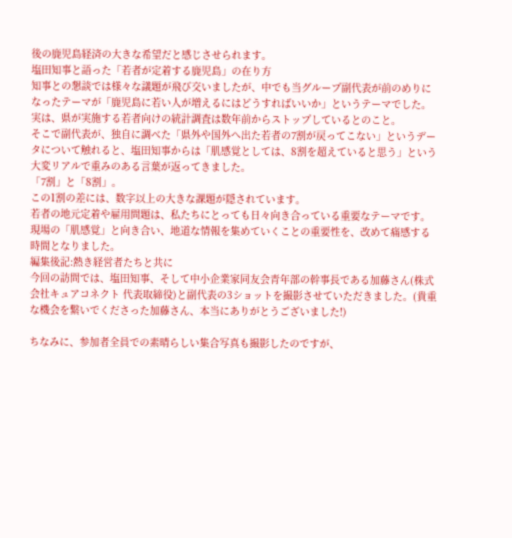後の鹿児島経済の大きな希望だと感じさせられます。
塩田知事と語った「若者が定着する鹿児島」の在り方
知事との懇談では様々な議題が飛び交いましたが、中でも当グループ副代表が前のめりになったテーマが「鹿児島に若い人が増えるにはどうすればいいか」というテーマでした。
実は、県が実施する若者向けの統計調査は数年前からストップしているとのこと。
そこで副代表が、独自に調べた「県外や国外へ出た若者の7割が戻ってこない」というデータについて触れると、塩田知事からは「肌感覚としては、8割を超えていると思う」という大変リアルで重みのある言葉が返ってきました。
「7割」と「8割」。
この1割の差には、数字以上の大きな課題が隠されています。
若者の地元定着や雇用問題は、私たちにとっても日々向き合っている重要なテーマです。
現場の「肌感覚」と向き合い、地道な情報を集めていくことの重要性を、改めて痛感する時間となりました。
編集後記:熱き経営者たちと共に
今回の訪問では、塩田知事、そして中小企業家同友会青年部の幹事長である加藤さん(株式会社キュアコネクト 代表取締役)と副代表の3ショットを撮影させていただきました。(貴重な機会を繋いでくださった加藤さん、本当にありがとうございました!)

ちなみに、参加者全員での素晴らしい集合写真も撮影したのですが、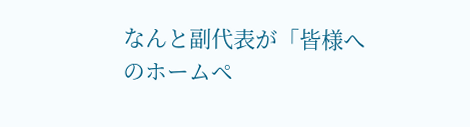なんと副代表が「皆様へのホームペ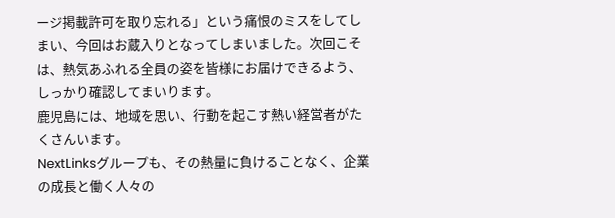ージ掲載許可を取り忘れる」という痛恨のミスをしてしまい、今回はお蔵入りとなってしまいました。次回こそは、熱気あふれる全員の姿を皆様にお届けできるよう、しっかり確認してまいります。
鹿児島には、地域を思い、行動を起こす熱い経営者がたくさんいます。
NextLinksグループも、その熱量に負けることなく、企業の成長と働く人々の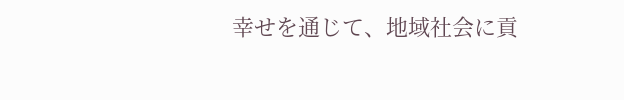幸せを通じて、地域社会に貢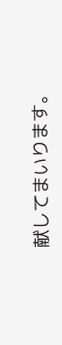献してまいります。